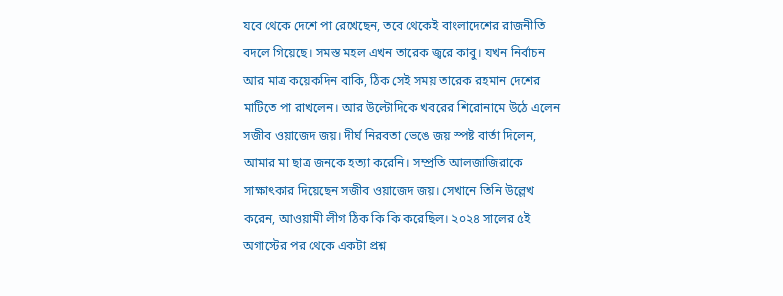যবে থেকে দেশে পা রেখেছেন, তবে থেকেই বাংলাদেশের রাজনীতি বদলে গিয়েছে। সমস্ত মহল এখন তারেক জ্বরে কাবু। যখন নির্বাচন আর মাত্র কয়েকদিন বাকি, ঠিক সেই সময় তারেক রহমান দেশের মাটিতে পা রাখলেন। আর উল্টোদিকে খবরের শিরোনামে উঠে এলেন সজীব ওয়াজেদ জয়। দীর্ঘ নিরবতা ভেঙে জয় স্পষ্ট বার্তা দিলেন, আমার মা ছাত্র জনকে হত্যা করেনি। সম্প্রতি আলজাজিরাকে সাক্ষাৎকার দিয়েছেন সজীব ওয়াজেদ জয়। সেখানে তিনি উল্লেখ করেন, আওয়ামী লীগ ঠিক কি কি করেছিল। ২০২৪ সালের ৫ই অগাস্টের পর থেকে একটা প্রশ্ন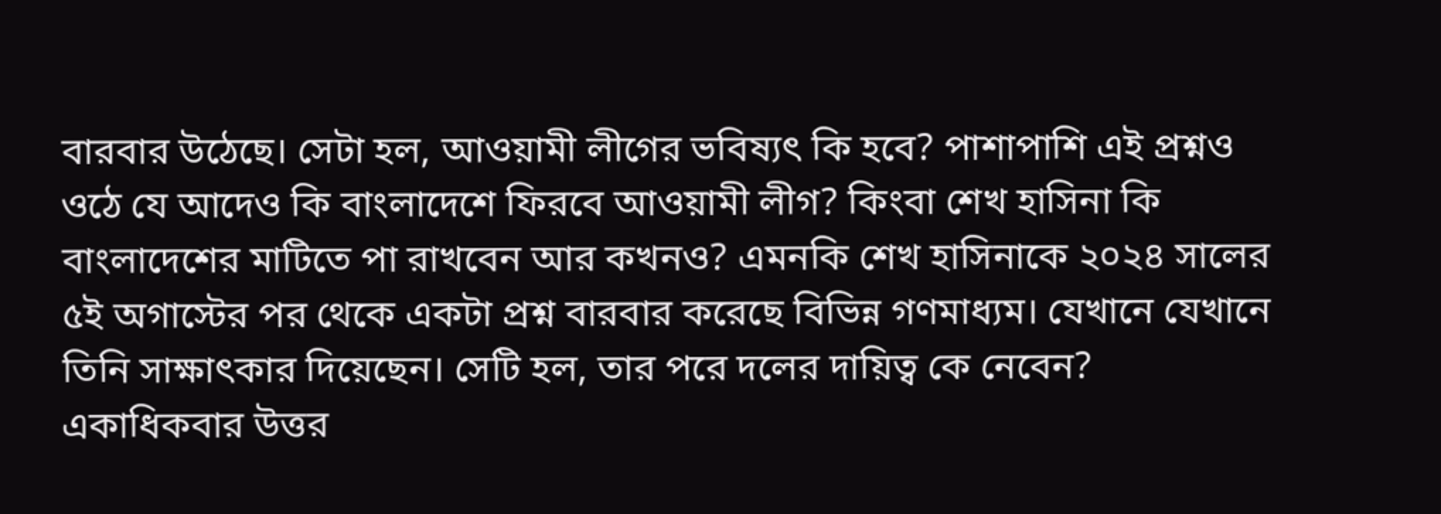বারবার উঠেছে। সেটা হল, আওয়ামী লীগের ভবিষ্যৎ কি হবে? পাশাপাশি এই প্রশ্নও ওঠে যে আদেও কি বাংলাদেশে ফিরবে আওয়ামী লীগ? কিংবা শেখ হাসিনা কি বাংলাদেশের মাটিতে পা রাখবেন আর কখনও? এমনকি শেখ হাসিনাকে ২০২৪ সালের ৫ই অগাস্টের পর থেকে একটা প্রশ্ন বারবার করেছে বিভিন্ন গণমাধ্যম। যেখানে যেখানে তিনি সাক্ষাৎকার দিয়েছেন। সেটি হল, তার পরে দলের দায়িত্ব কে নেবেন? একাধিকবার উত্তর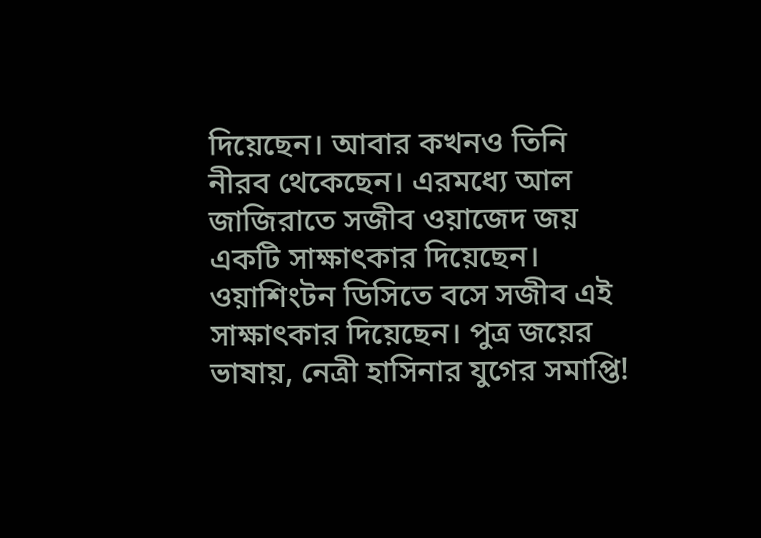দিয়েছেন। আবার কখনও তিনি নীরব থেকেছেন। এরমধ্যে আল জাজিরাতে সজীব ওয়াজেদ জয় একটি সাক্ষাৎকার দিয়েছেন। ওয়াশিংটন ডিসিতে বসে সজীব এই সাক্ষাৎকার দিয়েছেন। পুত্র জয়ের ভাষায়, নেত্রী হাসিনার যুগের সমাপ্তি!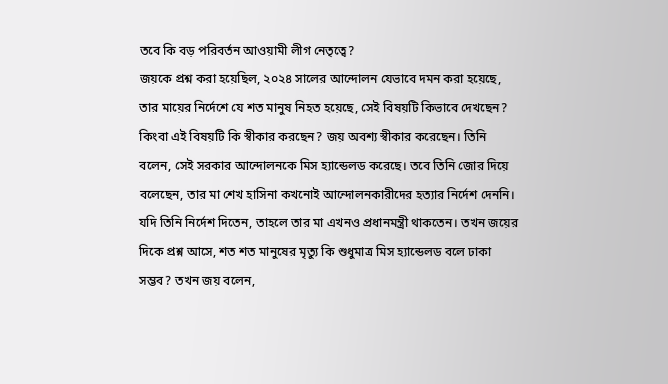তবে কি বড় পরিবর্তন আওয়ামী লীগ নেতৃত্বে?
জয়কে প্রশ্ন করা হয়েছিল, ২০২৪ সালের আন্দোলন যেভাবে দমন করা হয়েছে, তার মায়ের নির্দেশে যে শত মানুষ নিহত হয়েছে, সেই বিষয়টি কিভাবে দেখছেন? কিংবা এই বিষয়টি কি স্বীকার করছেন? জয় অবশ্য স্বীকার করেছেন। তিনি বলেন, সেই সরকার আন্দোলনকে মিস হ্যান্ডেলড করেছে। তবে তিনি জোর দিয়ে বলেছেন, তার মা শেখ হাসিনা কখনোই আন্দোলনকারীদের হত্যার নির্দেশ দেননি। যদি তিনি নির্দেশ দিতেন, তাহলে তার মা এখনও প্রধানমন্ত্রী থাকতেন। তখন জয়ের দিকে প্রশ্ন আসে, শত শত মানুষের মৃত্যু কি শুধুমাত্র মিস হ্যান্ডেলড বলে ঢাকা সম্ভব? তখন জয় বলেন,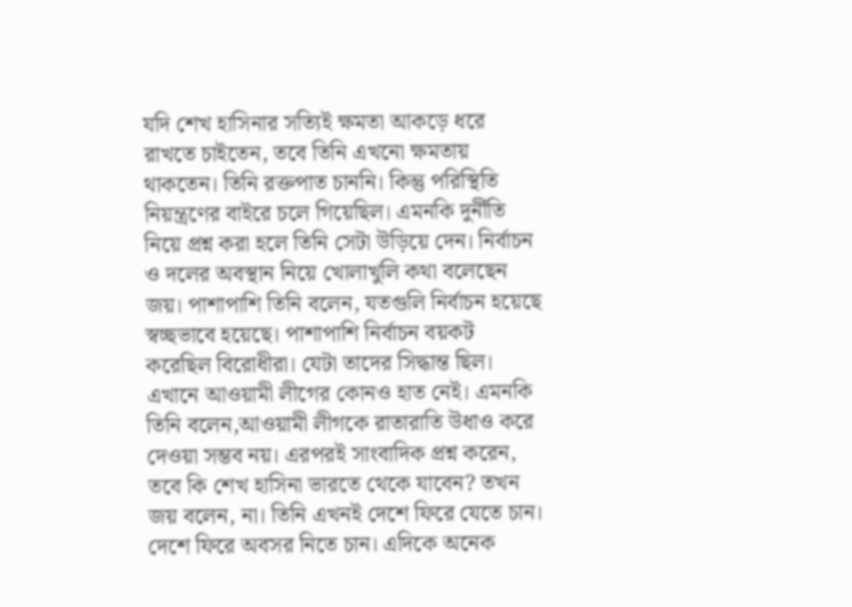যদি শেখ হাসিনার সত্যিই ক্ষমতা আকড়ে ধরে রাখতে চাইতেন, তবে তিনি এখনো ক্ষমতায় থাকতেন। তিনি রক্তপাত চাননি। কিন্তু পরিস্থিতি নিয়ন্ত্রণের বাইরে চলে গিয়েছিল। এমনকি দুর্নীতি নিয়ে প্রশ্ন করা হলে তিনি সেটা উড়িয়ে দেন। নির্বাচন ও দলের অবস্থান নিয়ে খোলাখুলি কথা বলেছেন জয়। পাশাপাশি তিনি বলেন, যতগুলি নির্বাচন হয়েছে স্বচ্ছভাবে হয়েছে। পাশাপাশি নির্বাচন বয়কট করেছিল বিরোধীরা। যেটা তাদের সিদ্ধান্ত ছিল। এখানে আওয়ামী লীগের কোনও হাত নেই। এমনকি তিনি বলেন,আওয়ামী লীগকে রাতারাতি উধাও করে দেওয়া সম্ভব নয়। এরপরই সাংবাদিক প্রশ্ন করেন, তবে কি শেখ হাসিনা ভারতে থেকে যাবেন? তখন জয় বলেন, না। তিনি এখনই দেশে ফিরে যেতে চান। দেশে ফিরে অবসর নিতে চান। এদিকে অনেক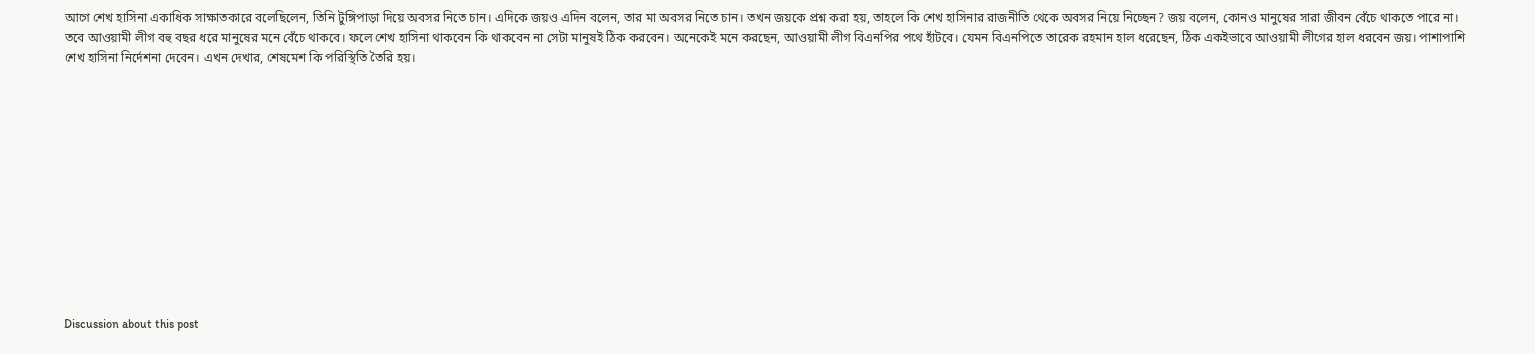আগে শেখ হাসিনা একাধিক সাক্ষাতকারে বলেছিলেন, তিনি টুঙ্গিপাড়া দিয়ে অবসর নিতে চান। এদিকে জয়ও এদিন বলেন, তার মা অবসর নিতে চান। তখন জয়কে প্রশ্ন করা হয়, তাহলে কি শেখ হাসিনার রাজনীতি থেকে অবসর নিয়ে নিচ্ছেন? জয় বলেন, কোনও মানুষের সারা জীবন বেঁচে থাকতে পারে না। তবে আওয়ামী লীগ বহু বছর ধরে মানুষের মনে বেঁচে থাকবে। ফলে শেখ হাসিনা থাকবেন কি থাকবেন না সেটা মানুষই ঠিক করবেন। অনেকেই মনে করছেন, আওয়ামী লীগ বিএনপির পথে হাঁটবে। যেমন বিএনপিতে তারেক রহমান হাল ধরেছেন, ঠিক একইভাবে আওয়ামী লীগের হাল ধরবেন জয়। পাশাপাশি শেখ হাসিনা নির্দেশনা দেবেন। এখন দেখার, শেষমেশ কি পরিস্থিতি তৈরি হয়।












Discussion about this post